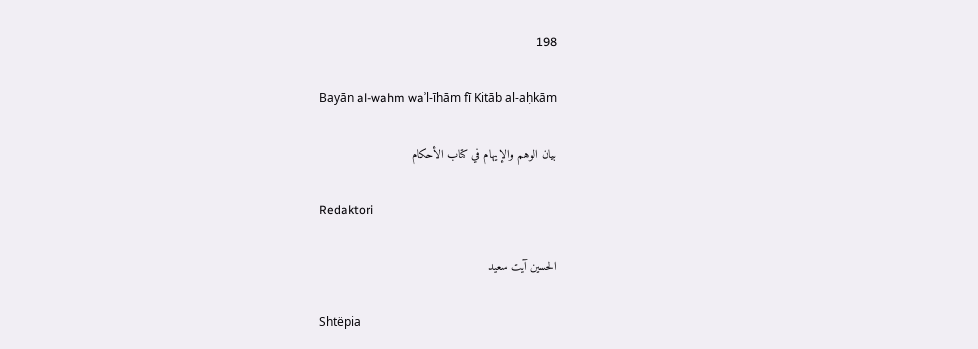198

Bayān al-wahm waʾl-īhām fī Kitāb al-aḥkām

بيان الوهم والإيهام في كتاب الأحكام

Redaktori

الحسين آيت سعيد

Shtëpia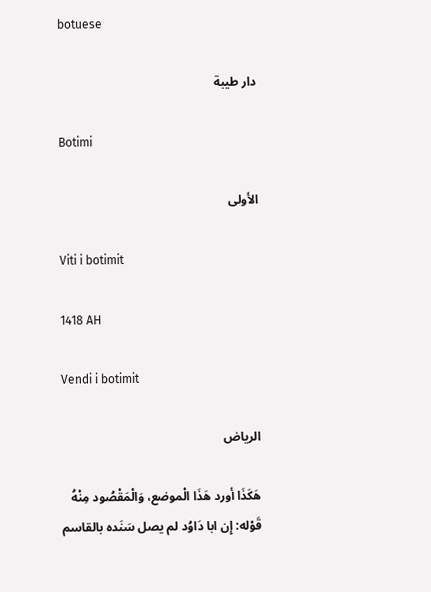botuese

دار طيبة

Botimi

الأولى

Viti i botimit

1418 AH

Vendi i botimit

الرياض

هَكَذَا أورد هَذَا الْموضع، وَالْمَقْصُود مِنْهُ قَوْله: إِن ابا دَاوُد لم يصل سَنَده بالقاسم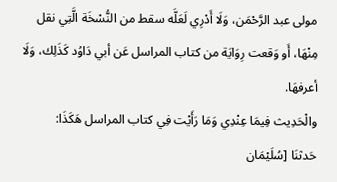مولى عبد الرَّحْمَن، وَلَا أَدْرِي لَعَلَّه سقط من النُّسْخَة الَّتِي نقل مِنْهَا، أَو وَقعت رِوَايَة من كتاب المراسل عَن أبي دَاوُد كَذَلِك، وَلَا أعرفهَا.
والْحَدِيث فِيمَا عِنْدِي وَمَا رَأَيْت فِي كتاب المراسل هَكَذَا:
حَدثنَا [سُلَيْمَان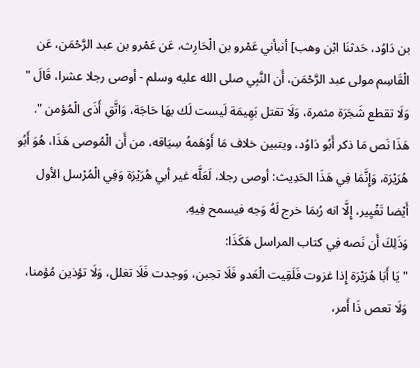بن دَاوُد، حَدثنَا ابْن وهب] أنبأني عَمْرو بن الْحَارِث، عَن عَمْرو بن عبد الرَّحْمَن، عَن الْقَاسِم مولى عبد الرَّحْمَن، أَن النَّبِي صلى الله عليه وسلم - أوصى رجلا عشرا، قَالَ " وَلَا تقطع شَجَرَة مثمرة، وَلَا تقتل بَهِيمَة لَيست لَك بهَا حَاجَة، وَاتَّقِ أَذَى الْمُؤمن ".
هَذَا نَص مَا ذكر أَبُو دَاوُد، ويتبين خلاف مَا أَوْهَمهُ سِيَاقه، من أَن الْمُوصى هَذَا، هُوَ أَبُو هُرَيْرَة، وَإِنَّمَا فِي هَذَا الحَدِيث: أوصى رجلا، لَعَلَّه غير أبي هُرَيْرَة وَفِي الْمُرْسل الأول أَيْضا تَغْيِير، إِلَّا انه رُبمَا خرج لَهُ وَجه فيسمح فِيهِ.
وَذَلِكَ أَن نَصه فِي كتاب المراسل هَكَذَا:
" يَا أَبَا هُرَيْرَة إِذا غزوت فَلَقِيت الْعَدو فَلَا تجبن، وَوجدت فَلَا تغلل، وَلَا تؤذين مُؤمنا، وَلَا تعص ذَا أَمر،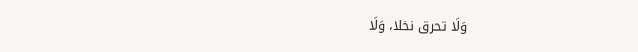وَلَا تحرق نخلا، وَلَا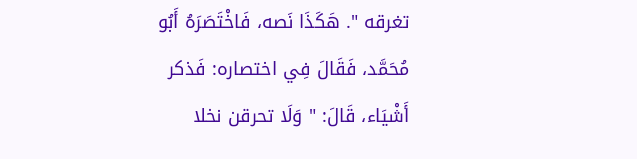تغرقه ". هَكَذَا نَصه، فَاخْتَصَرَهُ أَبُو مُحَمَّد، فَقَالَ فِي اختصاره: فَذكر أَشْيَاء، قَالَ: " وَلَا تحرقن نخلا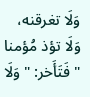وَلَا تغرقنه، وَلَا تؤذ مُؤمنا " فَتَأَخر: " وَلَا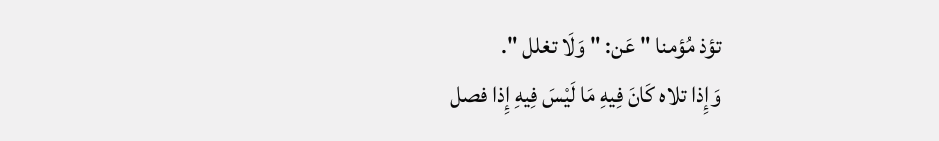تؤذ مُؤمنا " عَن: " وَلَا تغلل ".
وَإِذا تلاه كَانَ فِيهِ مَا لَيْسَ فِيهِ إِذا فصل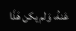عَنهُ، وَلم يكن هَذَا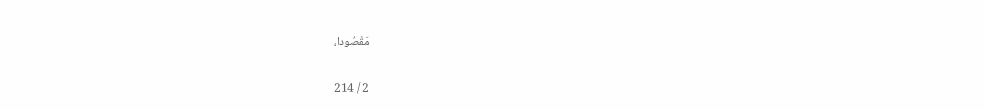مَقْصُودا،

2 / 214